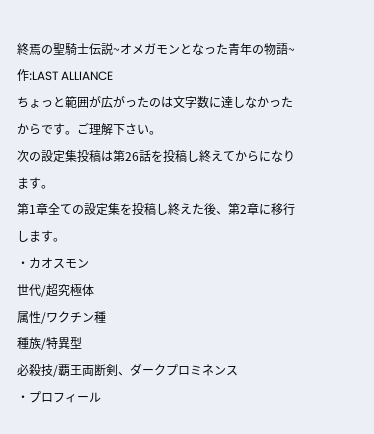終焉の聖騎士伝説~オメガモンとなった青年の物語~ 作:LAST ALLIANCE
ちょっと範囲が広がったのは文字数に達しなかったからです。ご理解下さい。
次の設定集投稿は第26話を投稿し終えてからになります。
第1章全ての設定集を投稿し終えた後、第2章に移行します。
・カオスモン
世代/超究極体
属性/ワクチン種
種族/特異型
必殺技/覇王両断剣、ダークプロミネンス
・プロフィール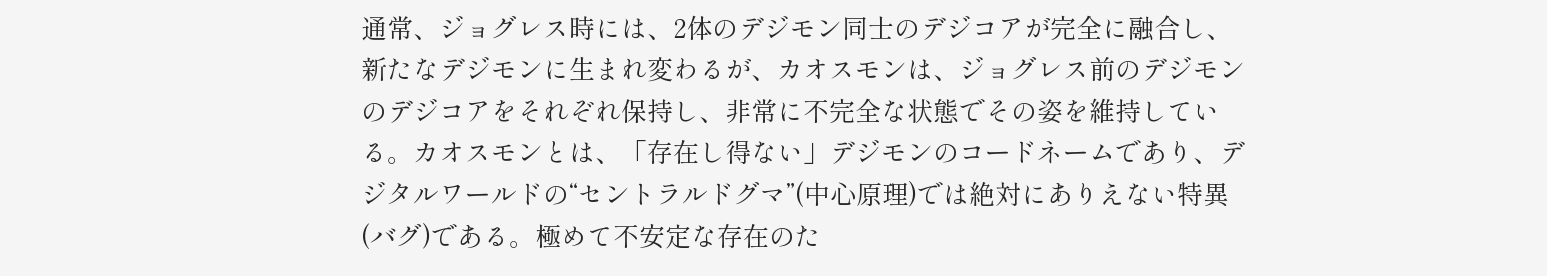通常、ジョグレス時には、2体のデジモン同士のデジコアが完全に融合し、新たなデジモンに生まれ変わるが、カオスモンは、ジョグレス前のデジモンのデジコアをそれぞれ保持し、非常に不完全な状態でその姿を維持している。カオスモンとは、「存在し得ない」デジモンのコードネームであり、デジタルワールドの“セントラルドグマ”(中心原理)では絶対にありえない特異(バグ)である。極めて不安定な存在のた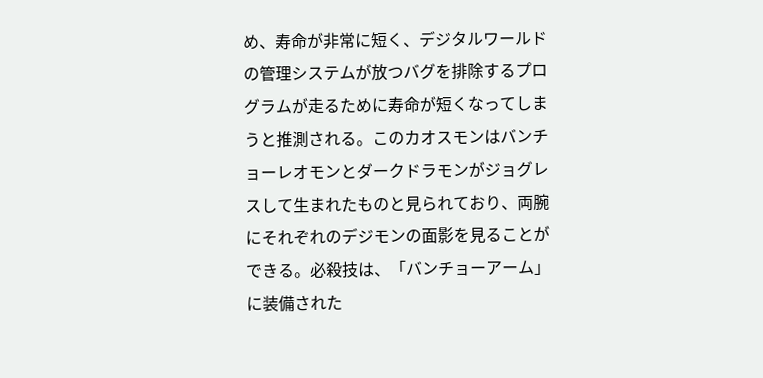め、寿命が非常に短く、デジタルワールドの管理システムが放つバグを排除するプログラムが走るために寿命が短くなってしまうと推測される。このカオスモンはバンチョーレオモンとダークドラモンがジョグレスして生まれたものと見られており、両腕にそれぞれのデジモンの面影を見ることができる。必殺技は、「バンチョーアーム」に装備された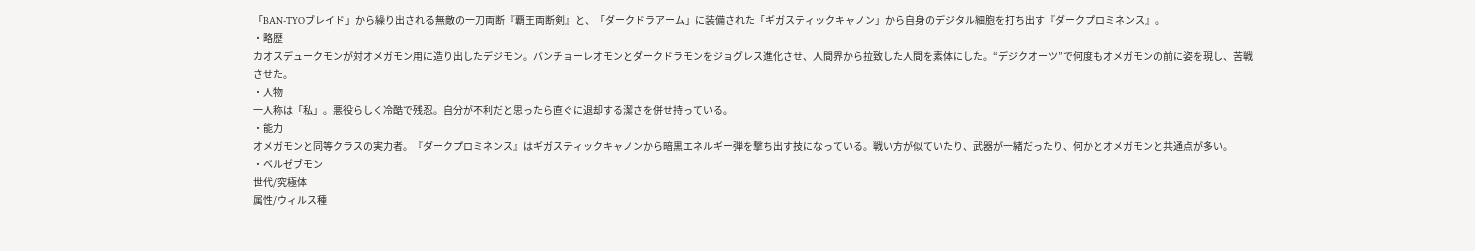「BAN-TYOブレイド」から繰り出される無敵の一刀両断『覇王両断剣』と、「ダークドラアーム」に装備された「ギガスティックキャノン」から自身のデジタル細胞を打ち出す『ダークプロミネンス』。
・略歴
カオスデュークモンが対オメガモン用に造り出したデジモン。バンチョーレオモンとダークドラモンをジョグレス進化させ、人間界から拉致した人間を素体にした。“デジクオーツ”で何度もオメガモンの前に姿を現し、苦戦させた。
・人物
一人称は「私」。悪役らしく冷酷で残忍。自分が不利だと思ったら直ぐに退却する潔さを併せ持っている。
・能力
オメガモンと同等クラスの実力者。『ダークプロミネンス』はギガスティックキャノンから暗黒エネルギー弾を撃ち出す技になっている。戦い方が似ていたり、武器が一緒だったり、何かとオメガモンと共通点が多い。
・ベルゼブモン
世代/究極体
属性/ウィルス種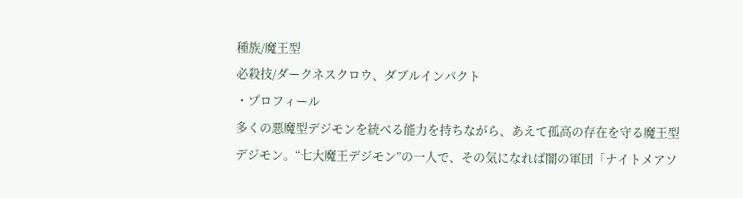種族/魔王型
必殺技/ダークネスクロウ、ダブルインパクト
・プロフィール
多くの悪魔型デジモンを統べる能力を持ちながら、あえて孤高の存在を守る魔王型デジモン。“七大魔王デジモン”の一人で、その気になれば闇の軍団「ナイトメアソ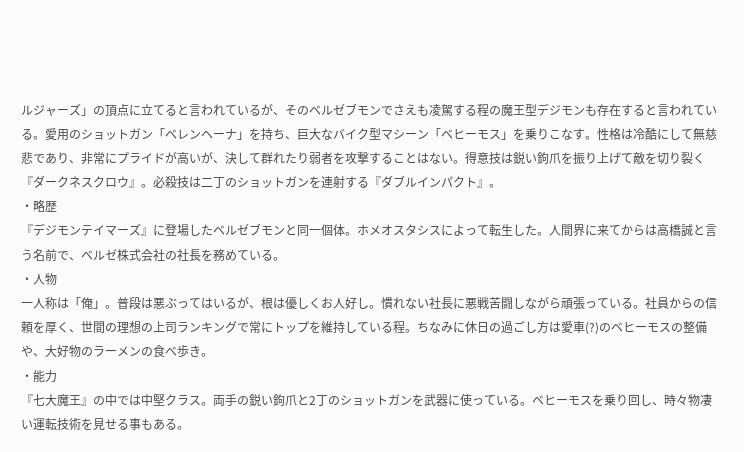ルジャーズ」の頂点に立てると言われているが、そのベルゼブモンでさえも凌駕する程の魔王型デジモンも存在すると言われている。愛用のショットガン「ベレンヘーナ」を持ち、巨大なバイク型マシーン「ベヒーモス」を乗りこなす。性格は冷酷にして無慈悲であり、非常にプライドが高いが、決して群れたり弱者を攻撃することはない。得意技は鋭い鉤爪を振り上げて敵を切り裂く『ダークネスクロウ』。必殺技は二丁のショットガンを連射する『ダブルインパクト』。
・略歴
『デジモンテイマーズ』に登場したベルゼブモンと同一個体。ホメオスタシスによって転生した。人間界に来てからは高橋誠と言う名前で、ベルゼ株式会社の社長を務めている。
・人物
一人称は「俺」。普段は悪ぶってはいるが、根は優しくお人好し。慣れない社長に悪戦苦闘しながら頑張っている。社員からの信頼を厚く、世間の理想の上司ランキングで常にトップを維持している程。ちなみに休日の過ごし方は愛車(?)のベヒーモスの整備や、大好物のラーメンの食べ歩き。
・能力
『七大魔王』の中では中堅クラス。両手の鋭い鉤爪と2丁のショットガンを武器に使っている。ベヒーモスを乗り回し、時々物凄い運転技術を見せる事もある。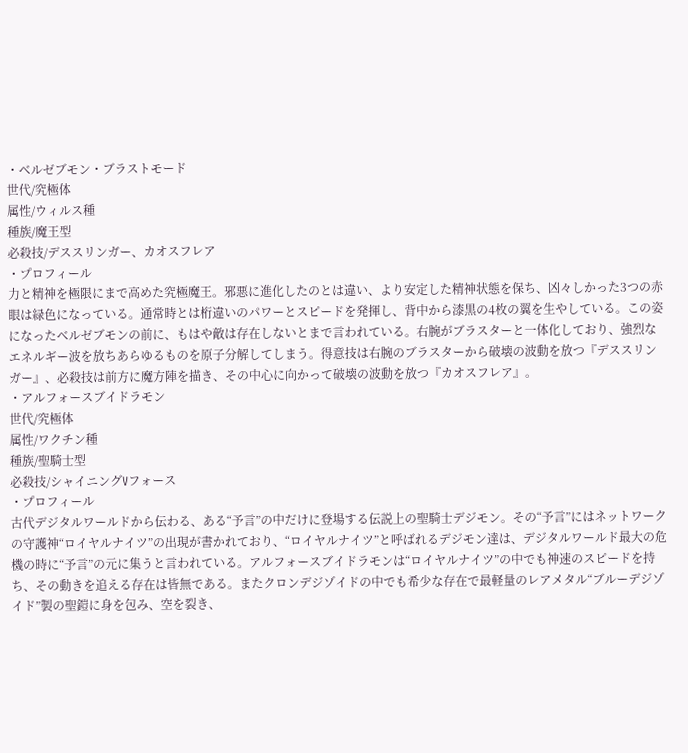・ベルゼブモン・ブラストモード
世代/究極体
属性/ウィルス種
種族/魔王型
必殺技/デススリンガー、カオスフレア
・プロフィール
力と精神を極限にまで高めた究極魔王。邪悪に進化したのとは違い、より安定した精神状態を保ち、凶々しかった3つの赤眼は緑色になっている。通常時とは桁違いのパワーとスピードを発揮し、背中から漆黒の4枚の翼を生やしている。この姿になったベルゼブモンの前に、もはや敵は存在しないとまで言われている。右腕がブラスターと一体化しており、強烈なエネルギー波を放ちあらゆるものを原子分解してしまう。得意技は右腕のブラスターから破壊の波動を放つ『デススリンガー』、必殺技は前方に魔方陣を描き、その中心に向かって破壊の波動を放つ『カオスフレア』。
・アルフォースブイドラモン
世代/究極体
属性/ワクチン種
種族/聖騎士型
必殺技/シャイニングVフォース
・プロフィール
古代デジタルワールドから伝わる、ある“予言”の中だけに登場する伝説上の聖騎士デジモン。その“予言”にはネットワークの守護神“ロイヤルナイツ”の出現が書かれており、“ロイヤルナイツ”と呼ばれるデジモン達は、デジタルワールド最大の危機の時に“予言”の元に集うと言われている。アルフォースブイドラモンは“ロイヤルナイツ”の中でも神速のスピードを持ち、その動きを追える存在は皆無である。またクロンデジゾイドの中でも希少な存在で最軽量のレアメタル“ブルーデジゾイド”製の聖鎧に身を包み、空を裂き、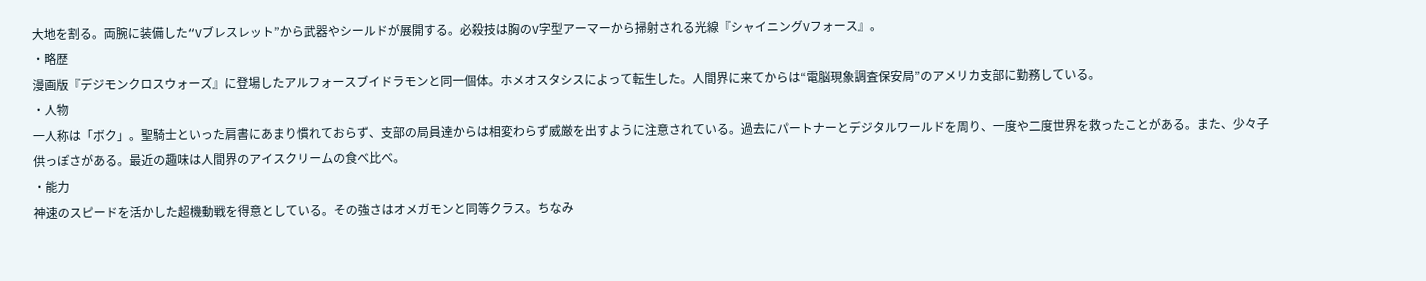大地を割る。両腕に装備した“Vブレスレット”から武器やシールドが展開する。必殺技は胸のV字型アーマーから掃射される光線『シャイニングVフォース』。
・略歴
漫画版『デジモンクロスウォーズ』に登場したアルフォースブイドラモンと同一個体。ホメオスタシスによって転生した。人間界に来てからは“電脳現象調査保安局”のアメリカ支部に勤務している。
・人物
一人称は「ボク」。聖騎士といった肩書にあまり慣れておらず、支部の局員達からは相変わらず威厳を出すように注意されている。過去にパートナーとデジタルワールドを周り、一度や二度世界を救ったことがある。また、少々子供っぽさがある。最近の趣味は人間界のアイスクリームの食べ比べ。
・能力
神速のスピードを活かした超機動戦を得意としている。その強さはオメガモンと同等クラス。ちなみ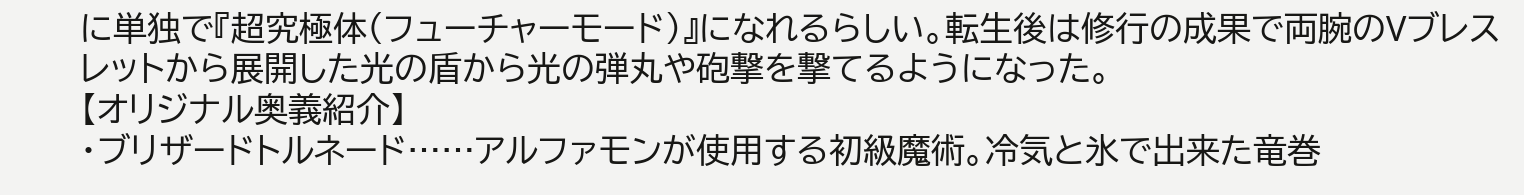に単独で『超究極体(フューチャーモード)』になれるらしい。転生後は修行の成果で両腕のVブレスレットから展開した光の盾から光の弾丸や砲撃を撃てるようになった。
【オリジナル奥義紹介】
・ブリザードトルネード……アルファモンが使用する初級魔術。冷気と氷で出来た竜巻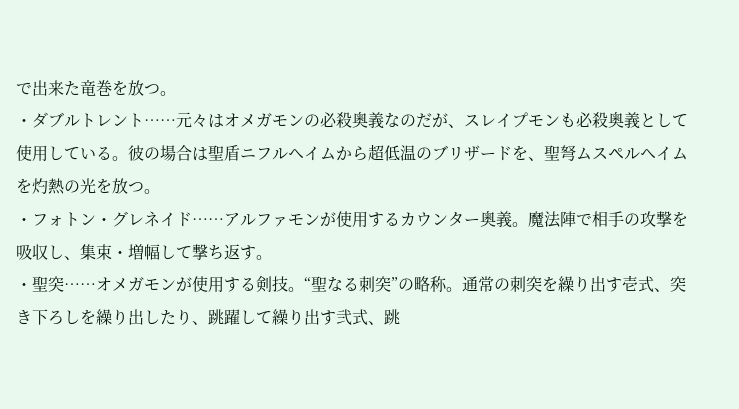で出来た竜巻を放つ。
・ダブルトレント……元々はオメガモンの必殺奥義なのだが、スレイプモンも必殺奥義として使用している。彼の場合は聖盾ニフルヘイムから超低温のブリザードを、聖弩ムスペルヘイムを灼熱の光を放つ。
・フォトン・グレネイド……アルファモンが使用するカウンター奥義。魔法陣で相手の攻撃を吸収し、集束・増幅して撃ち返す。
・聖突……オメガモンが使用する剣技。“聖なる刺突”の略称。通常の刺突を繰り出す壱式、突き下ろしを繰り出したり、跳躍して繰り出す弐式、跳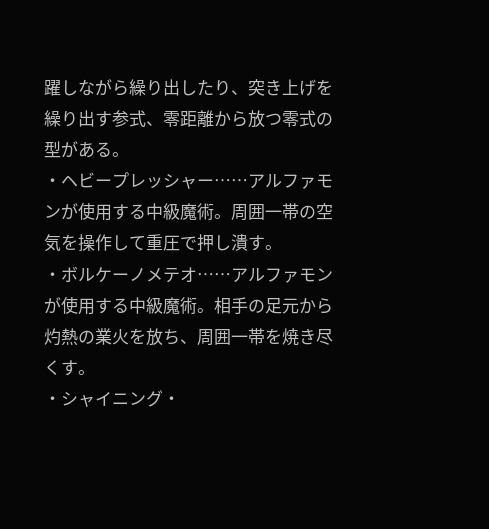躍しながら繰り出したり、突き上げを繰り出す参式、零距離から放つ零式の型がある。
・ヘビープレッシャー……アルファモンが使用する中級魔術。周囲一帯の空気を操作して重圧で押し潰す。
・ボルケーノメテオ……アルファモンが使用する中級魔術。相手の足元から灼熱の業火を放ち、周囲一帯を焼き尽くす。
・シャイニング・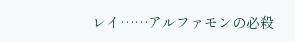レイ……アルファモンの必殺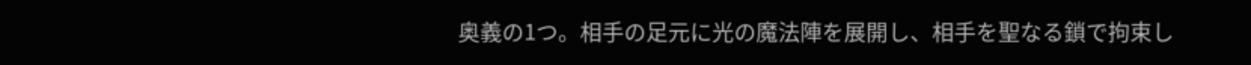奥義の1つ。相手の足元に光の魔法陣を展開し、相手を聖なる鎖で拘束し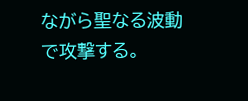ながら聖なる波動で攻撃する。